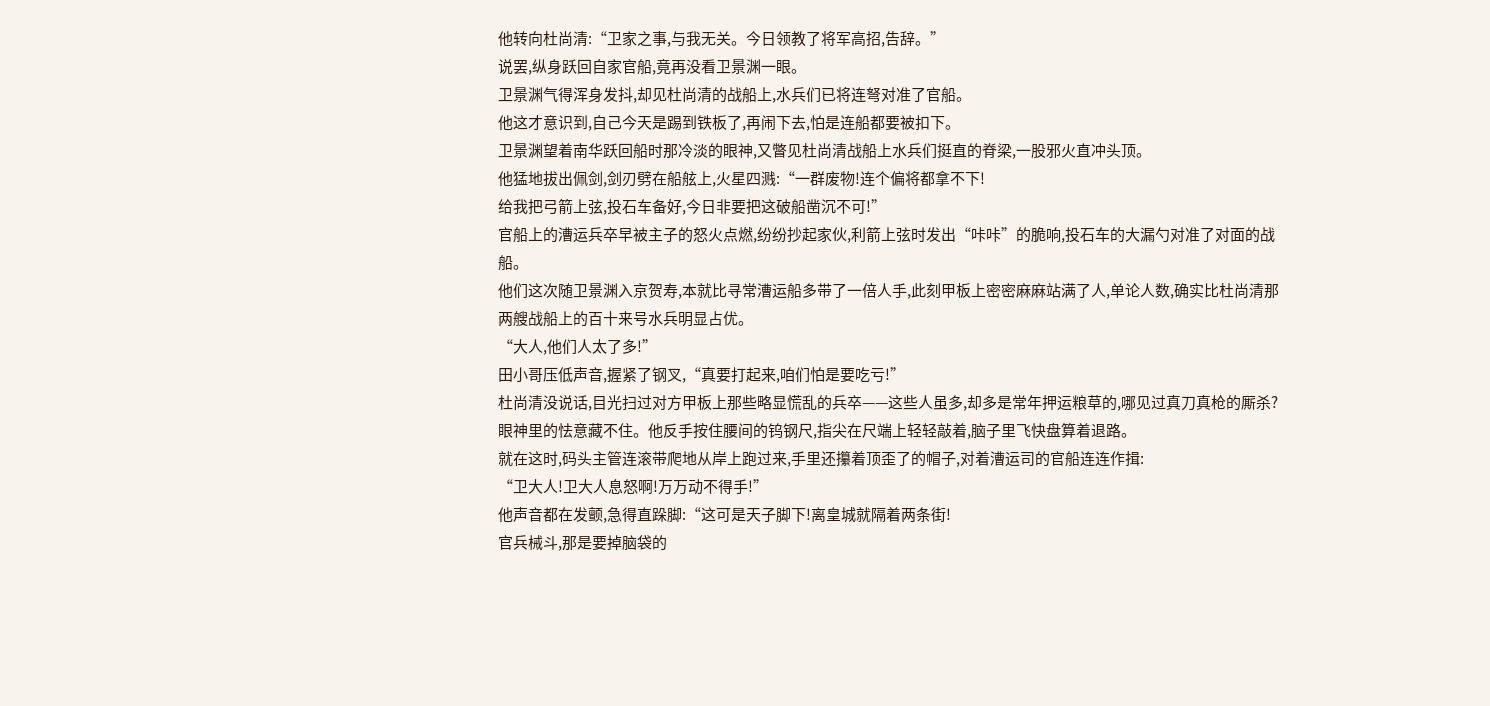他转向杜尚清:“卫家之事,与我无关。今日领教了将军高招,告辞。”
说罢,纵身跃回自家官船,竟再没看卫景渊一眼。
卫景渊气得浑身发抖,却见杜尚清的战船上,水兵们已将连弩对准了官船。
他这才意识到,自己今天是踢到铁板了,再闹下去,怕是连船都要被扣下。
卫景渊望着南华跃回船时那冷淡的眼神,又瞥见杜尚清战船上水兵们挺直的脊梁,一股邪火直冲头顶。
他猛地拔出佩剑,剑刃劈在船舷上,火星四溅:“一群废物!连个偏将都拿不下!
给我把弓箭上弦,投石车备好,今日非要把这破船凿沉不可!”
官船上的漕运兵卒早被主子的怒火点燃,纷纷抄起家伙,利箭上弦时发出“咔咔”的脆响,投石车的大漏勺对准了对面的战船。
他们这次随卫景渊入京贺寿,本就比寻常漕运船多带了一倍人手,此刻甲板上密密麻麻站满了人,单论人数,确实比杜尚清那两艘战船上的百十来号水兵明显占优。
“大人,他们人太了多!”
田小哥压低声音,握紧了钢叉,“真要打起来,咱们怕是要吃亏!”
杜尚清没说话,目光扫过对方甲板上那些略显慌乱的兵卒——这些人虽多,却多是常年押运粮草的,哪见过真刀真枪的厮杀?
眼神里的怯意藏不住。他反手按住腰间的钨钢尺,指尖在尺端上轻轻敲着,脑子里飞快盘算着退路。
就在这时,码头主管连滚带爬地从岸上跑过来,手里还攥着顶歪了的帽子,对着漕运司的官船连连作揖:
“卫大人!卫大人息怒啊!万万动不得手!”
他声音都在发颤,急得直跺脚:“这可是天子脚下!离皇城就隔着两条街!
官兵械斗,那是要掉脑袋的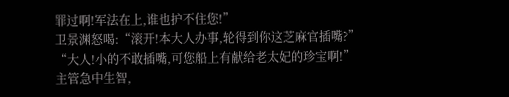罪过啊!军法在上,谁也护不住您!”
卫景渊怒喝:“滚开!本大人办事,轮得到你这芝麻官插嘴?”
“大人!小的不敢插嘴,可您船上有献给老太妃的珍宝啊!”
主管急中生智,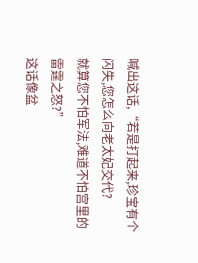喊出这话,“若是打起来,珍宝有个闪失,您怎么向老太妃交代?
就算您不怕军法,难道不怕宫里的雷霆之怒?”
这话像盆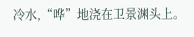冷水,“哗”地浇在卫景渊头上。